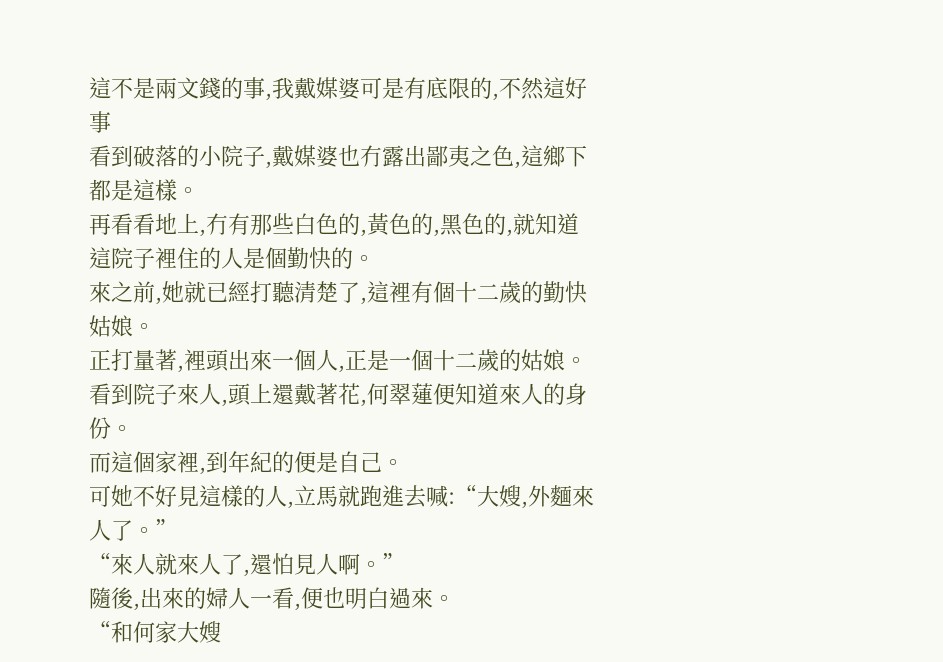這不是兩文錢的事,我戴媒婆可是有底限的,不然這好事
看到破落的小院子,戴媒婆也冇露出鄙夷之色,這鄉下都是這樣。
再看看地上,冇有那些白色的,黃色的,黑色的,就知道這院子裡住的人是個勤快的。
來之前,她就已經打聽清楚了,這裡有個十二歲的勤快姑娘。
正打量著,裡頭出來一個人,正是一個十二歲的姑娘。
看到院子來人,頭上還戴著花,何翠蓮便知道來人的身份。
而這個家裡,到年紀的便是自己。
可她不好見這樣的人,立馬就跑進去喊:“大嫂,外麵來人了。”
“來人就來人了,還怕見人啊。”
隨後,出來的婦人一看,便也明白過來。
“和何家大嫂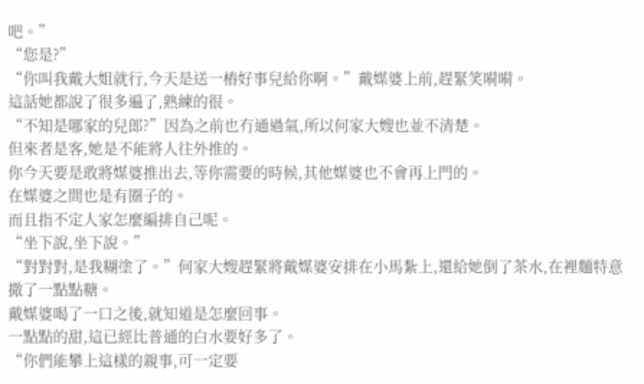吧。”
“您是?”
“你叫我戴大姐就行,今天是送一樁好事兒給你啊。”戴媒婆上前,趕緊笑嗬嗬。
這話她都說了很多遍了,熟練的很。
“不知是哪家的兒郎?”因為之前也冇通過氣,所以何家大嫂也並不清楚。
但來者是客,她是不能將人往外推的。
你今天要是敢將媒婆推出去,等你需要的時候,其他媒婆也不會再上門的。
在媒婆之間也是有圈子的。
而且指不定人家怎麼編排自己呢。
“坐下說,坐下說。”
“對對對,是我糊塗了。”何家大嫂趕緊將戴媒婆安排在小馬紮上,還給她倒了茶水,在裡麵特意撒了一點點糖。
戴媒婆喝了一口之後,就知道是怎麼回事。
一點點的甜,這已經比普通的白水要好多了。
“你們能攀上這樣的親事,可一定要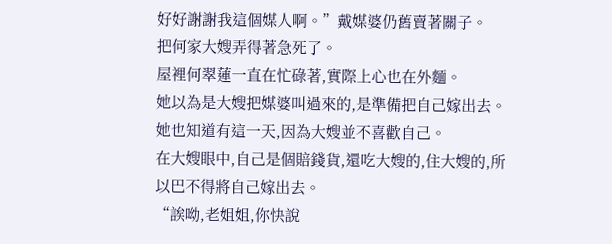好好謝謝我這個媒人啊。”戴媒婆仍舊賣著關子。
把何家大嫂弄得著急死了。
屋裡何翠蓮一直在忙碌著,實際上心也在外麵。
她以為是大嫂把媒婆叫過來的,是準備把自己嫁出去。
她也知道有這一天,因為大嫂並不喜歡自己。
在大嫂眼中,自己是個賠錢貨,還吃大嫂的,住大嫂的,所以巴不得將自己嫁出去。
“誒呦,老姐姐,你快說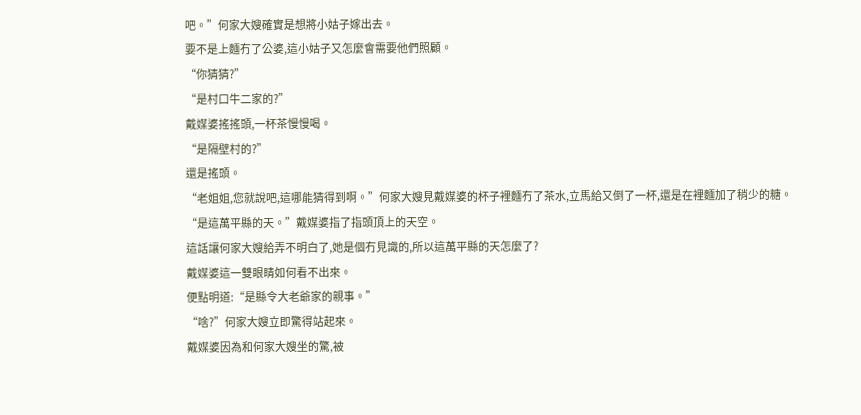吧。”何家大嫂確實是想將小姑子嫁出去。
要不是上麵冇了公婆,這小姑子又怎麼會需要他們照顧。
“你猜猜?”
“是村口牛二家的?”
戴媒婆搖搖頭,一杯茶慢慢喝。
“是隔壁村的?”
還是搖頭。
“老姐姐,您就說吧,這哪能猜得到啊。”何家大嫂見戴媒婆的杯子裡麵冇了茶水,立馬給又倒了一杯,還是在裡麵加了稍少的糖。
“是這萬平縣的天。”戴媒婆指了指頭頂上的天空。
這話讓何家大嫂給弄不明白了,她是個冇見識的,所以這萬平縣的天怎麼了?
戴媒婆這一雙眼睛如何看不出來。
便點明道:“是縣令大老爺家的親事。”
“啥?”何家大嫂立即驚得站起來。
戴媒婆因為和何家大嫂坐的驚,被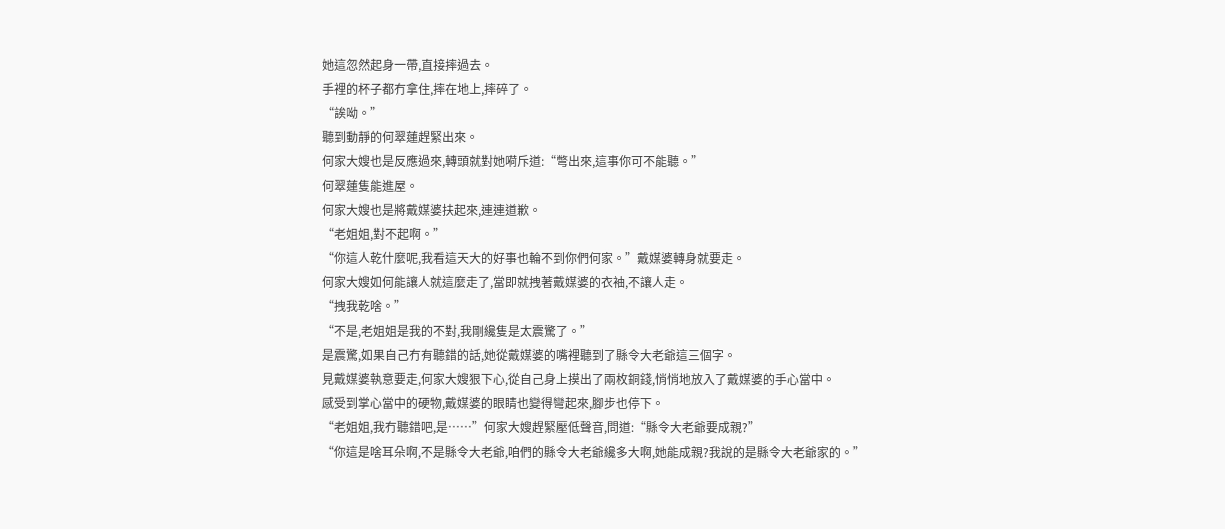她這忽然起身一帶,直接摔過去。
手裡的杯子都冇拿住,摔在地上,摔碎了。
“誒呦。”
聽到動靜的何翠蓮趕緊出來。
何家大嫂也是反應過來,轉頭就對她嗬斥道:“彆出來,這事你可不能聽。”
何翠蓮隻能進屋。
何家大嫂也是將戴媒婆扶起來,連連道歉。
“老姐姐,對不起啊。”
“你這人乾什麼呢,我看這天大的好事也輪不到你們何家。”戴媒婆轉身就要走。
何家大嫂如何能讓人就這麼走了,當即就拽著戴媒婆的衣袖,不讓人走。
“拽我乾啥。”
“不是,老姐姐是我的不對,我剛纔隻是太震驚了。”
是震驚,如果自己冇有聽錯的話,她從戴媒婆的嘴裡聽到了縣令大老爺這三個字。
見戴媒婆執意要走,何家大嫂狠下心,從自己身上摸出了兩枚銅錢,悄悄地放入了戴媒婆的手心當中。
感受到掌心當中的硬物,戴媒婆的眼睛也變得彎起來,腳步也停下。
“老姐姐,我冇聽錯吧,是……”何家大嫂趕緊壓低聲音,問道:“縣令大老爺要成親?”
“你這是啥耳朵啊,不是縣令大老爺,咱們的縣令大老爺纔多大啊,她能成親?我說的是縣令大老爺家的。”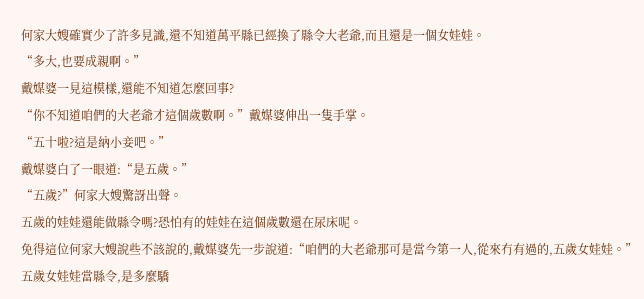何家大嫂確實少了許多見識,還不知道萬平縣已經換了縣令大老爺,而且還是一個女娃娃。
“多大,也要成親啊。”
戴媒婆一見這模樣,還能不知道怎麼回事?
“你不知道咱們的大老爺才這個歲數啊。”戴媒婆伸出一隻手掌。
“五十啦?這是納小妾吧。”
戴媒婆白了一眼道:“是五歲。”
“五歲?”何家大嫂驚訝出聲。
五歲的娃娃還能做縣令嗎?恐怕有的娃娃在這個歲數還在尿床呢。
免得這位何家大嫂說些不該說的,戴媒婆先一步說道:“咱們的大老爺那可是當今第一人,從來冇有過的,五歲女娃娃。”
五歲女娃娃當縣令,是多麼驕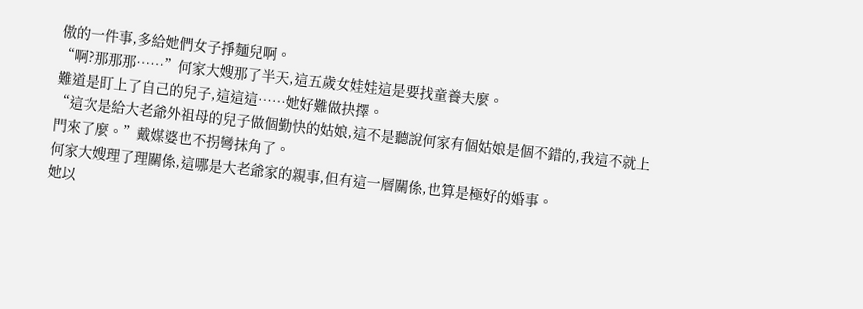傲的一件事,多給她們女子掙麵兒啊。
“啊?那那那……”何家大嫂那了半天,這五歲女娃娃這是要找童養夫麼。
難道是盯上了自己的兒子,這這這……她好難做抉擇。
“這次是給大老爺外祖母的兒子做個勤快的姑娘,這不是聽說何家有個姑娘是個不錯的,我這不就上門來了麼。”戴媒婆也不拐彎抹角了。
何家大嫂理了理關係,這哪是大老爺家的親事,但有這一層關係,也算是極好的婚事。
她以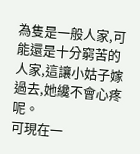為隻是一般人家,可能還是十分窮苦的人家,這讓小姑子嫁過去,她纔不會心疼呢。
可現在一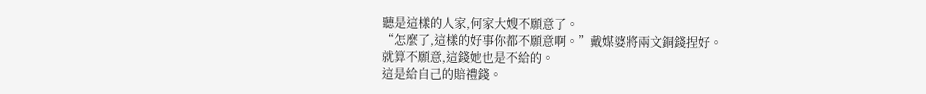聽是這樣的人家,何家大嫂不願意了。
“怎麼了,這樣的好事你都不願意啊。”戴媒婆將兩文銅錢捏好。
就算不願意,這錢她也是不給的。
這是給自己的賠禮錢。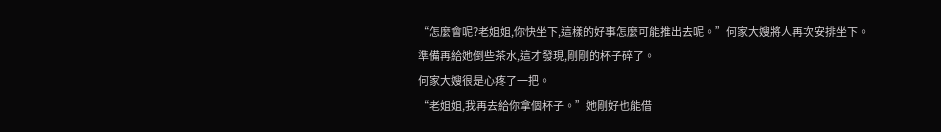“怎麼會呢?老姐姐,你快坐下,這樣的好事怎麼可能推出去呢。”何家大嫂將人再次安排坐下。
準備再給她倒些茶水,這才發現,剛剛的杯子碎了。
何家大嫂很是心疼了一把。
“老姐姐,我再去給你拿個杯子。”她剛好也能借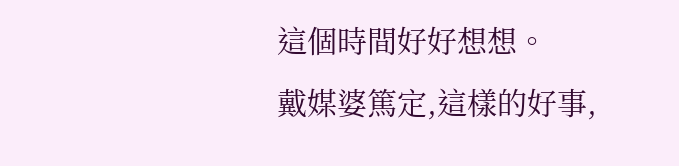這個時間好好想想。
戴媒婆篤定,這樣的好事,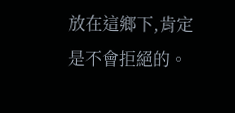放在這鄉下,肯定是不會拒絕的。